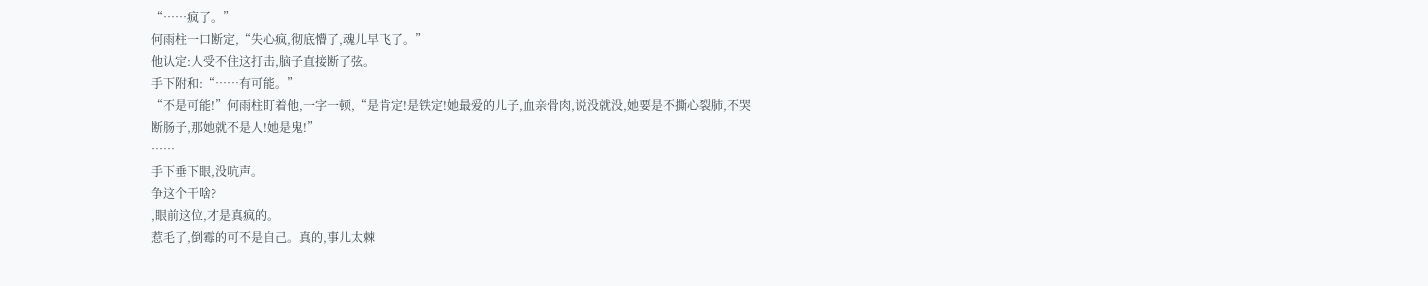“……疯了。”
何雨柱一口断定,“失心疯,彻底懵了,魂儿早飞了。”
他认定:人受不住这打击,脑子直接断了弦。
手下附和:“……有可能。”
“不是可能!”何雨柱盯着他,一字一顿,“是肯定!是铁定!她最爱的儿子,血亲骨肉,说没就没,她要是不撕心裂肺,不哭断肠子,那她就不是人!她是鬼!”
……
手下垂下眼,没吭声。
争这个干啥?
,眼前这位,才是真疯的。
惹毛了,倒霉的可不是自己。真的,事儿太棘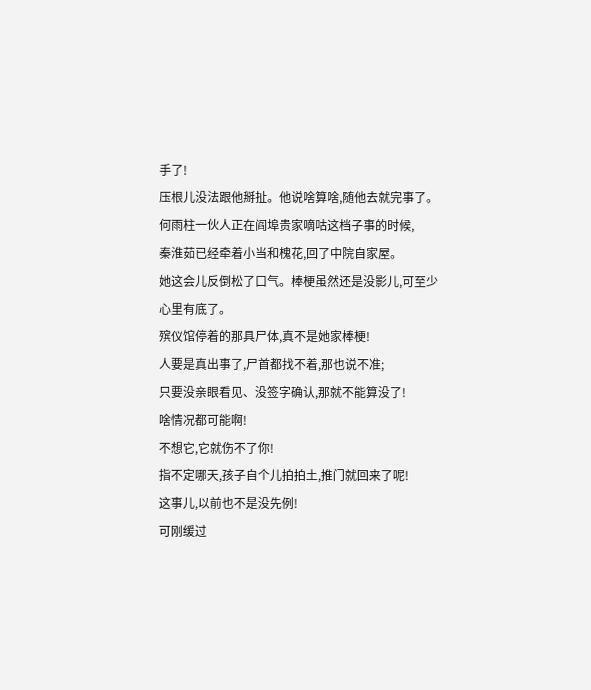手了!
压根儿没法跟他掰扯。他说啥算啥,随他去就完事了。
何雨柱一伙人正在阎埠贵家嘀咕这档子事的时候,
秦淮茹已经牵着小当和槐花,回了中院自家屋。
她这会儿反倒松了口气。棒梗虽然还是没影儿,可至少心里有底了。
殡仪馆停着的那具尸体,真不是她家棒梗!
人要是真出事了,尸首都找不着,那也说不准;
只要没亲眼看见、没签字确认,那就不能算没了!
啥情况都可能啊!
不想它,它就伤不了你!
指不定哪天,孩子自个儿拍拍土,推门就回来了呢!
这事儿,以前也不是没先例!
可刚缓过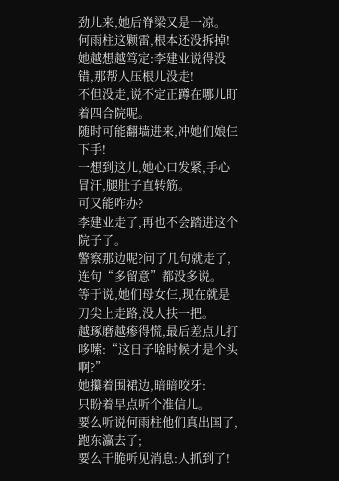劲儿来,她后脊梁又是一凉。
何雨柱这颗雷,根本还没拆掉!
她越想越笃定:李建业说得没错,那帮人压根儿没走!
不但没走,说不定正蹲在哪儿盯着四合院呢。
随时可能翻墙进来,冲她们娘仨下手!
一想到这儿,她心口发紧,手心冒汗,腿肚子直转筋。
可又能咋办?
李建业走了,再也不会踏进这个院子了。
警察那边呢?问了几句就走了,连句“多留意”都没多说。
等于说,她们母女仨,现在就是刀尖上走路,没人扶一把。
越琢磨越瘆得慌,最后差点儿打哆嗦:“这日子啥时候才是个头啊?”
她攥着围裙边,暗暗咬牙:
只盼着早点听个准信儿。
要么听说何雨柱他们真出国了,跑东瀛去了;
要么干脆听见消息:人抓到了!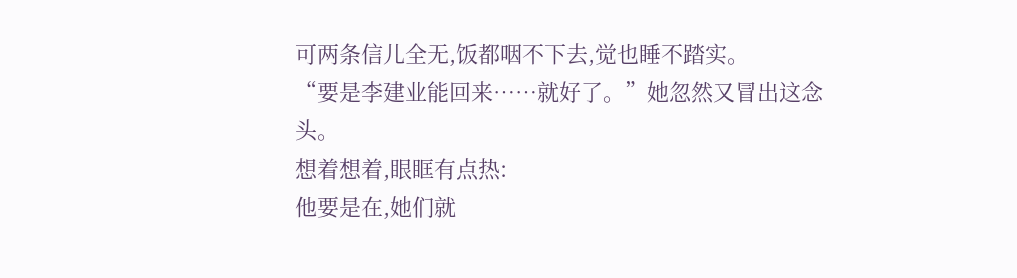可两条信儿全无,饭都咽不下去,觉也睡不踏实。
“要是李建业能回来……就好了。”她忽然又冒出这念头。
想着想着,眼眶有点热:
他要是在,她们就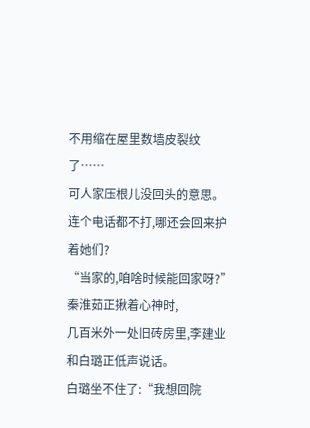不用缩在屋里数墙皮裂纹了……
可人家压根儿没回头的意思。
连个电话都不打,哪还会回来护着她们?
“当家的,咱啥时候能回家呀?”
秦淮茹正揪着心神时,
几百米外一处旧砖房里,李建业和白璐正低声说话。
白璐坐不住了:“我想回院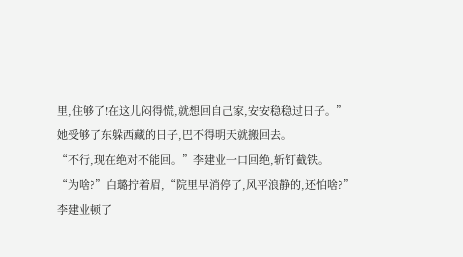里,住够了!在这儿闷得慌,就想回自己家,安安稳稳过日子。”
她受够了东躲西藏的日子,巴不得明天就搬回去。
“不行,现在绝对不能回。”李建业一口回绝,斩钉截铁。
“为啥?”白璐拧着眉,“院里早消停了,风平浪静的,还怕啥?”
李建业顿了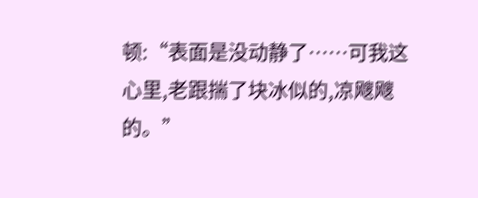顿:“表面是没动静了……可我这心里,老跟揣了块冰似的,凉飕飕的。”